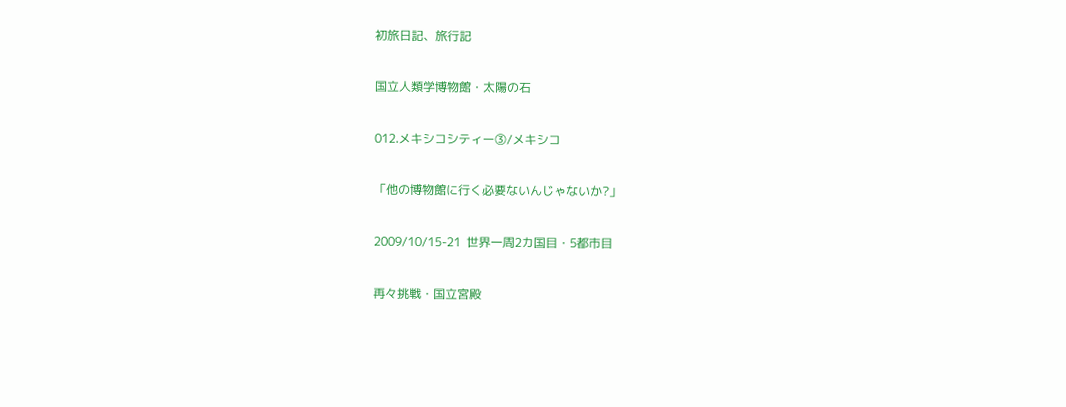初旅日記、旅行記

国立人類学博物館・太陽の石

012.メキシコシティー③/メキシコ

「他の博物館に行く必要ないんじゃないか?」

2009/10/15-21  世界一周2カ国目・5都市目

再々挑戦・国立宮殿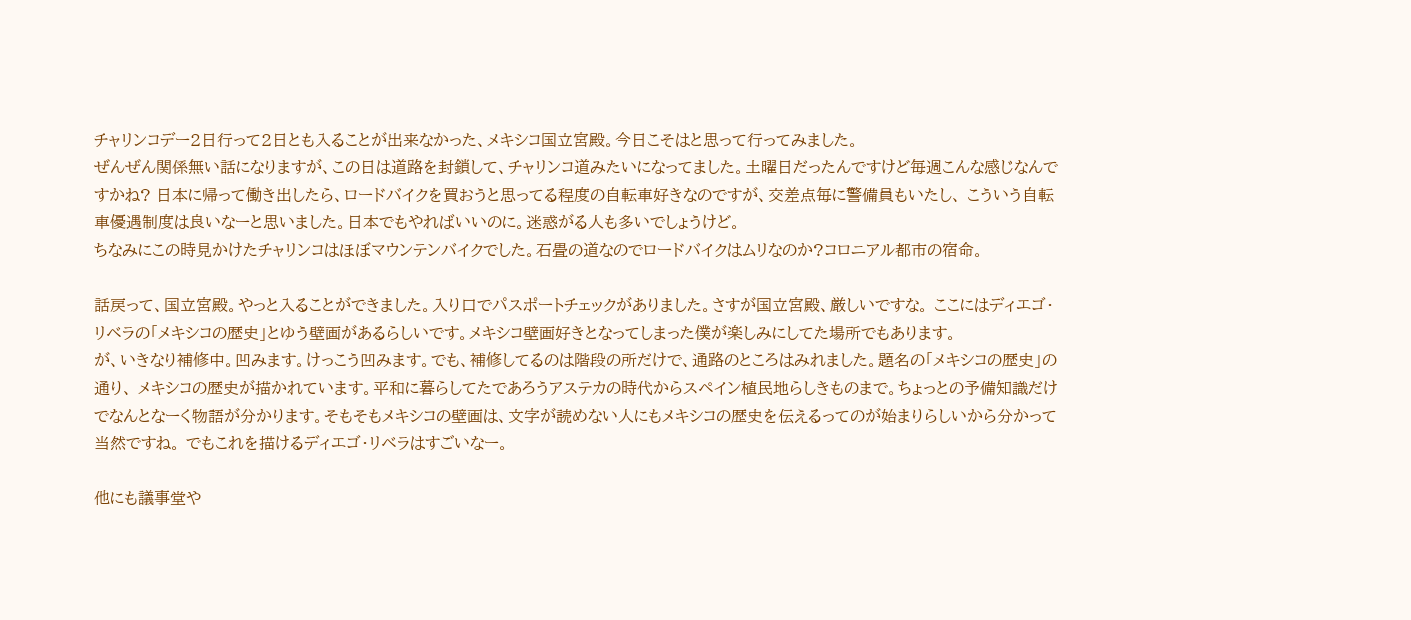チャリンコデー2日行って2日とも入ることが出来なかった、メキシコ国立宮殿。今日こそはと思って行ってみました。
ぜんぜん関係無い話になりますが、この日は道路を封鎖して、チャリンコ道みたいになってました。土曜日だったんですけど毎週こんな感じなんですかね? 日本に帰って働き出したら、ロードバイクを買おうと思ってる程度の自転車好きなのですが、交差点毎に警備員もいたし、 こういう自転車優遇制度は良いなーと思いました。日本でもやればいいのに。迷惑がる人も多いでしょうけど。
ちなみにこの時見かけたチャリンコはほぼマウンテンバイクでした。石畳の道なのでロードバイクはムリなのか?コロニアル都市の宿命。

話戻って、国立宮殿。やっと入ることができました。入り口でパスポートチェックがありました。さすが国立宮殿、厳しいですな。 ここにはディエゴ・リベラの「メキシコの歴史」とゆう壁画があるらしいです。メキシコ壁画好きとなってしまった僕が楽しみにしてた場所でもあります。
が、いきなり補修中。凹みます。けっこう凹みます。でも、補修してるのは階段の所だけで、通路のところはみれました。題名の「メキシコの歴史」の通り、 メキシコの歴史が描かれています。平和に暮らしてたであろうアステカの時代からスペイン植民地らしきものまで。ちょっとの予備知識だけでなんとなーく物語が分かります。そもそもメキシコの壁画は、文字が読めない人にもメキシコの歴史を伝えるってのが始まりらしいから分かって当然ですね。 でもこれを描けるディエゴ・リベラはすごいなー。

他にも議事堂や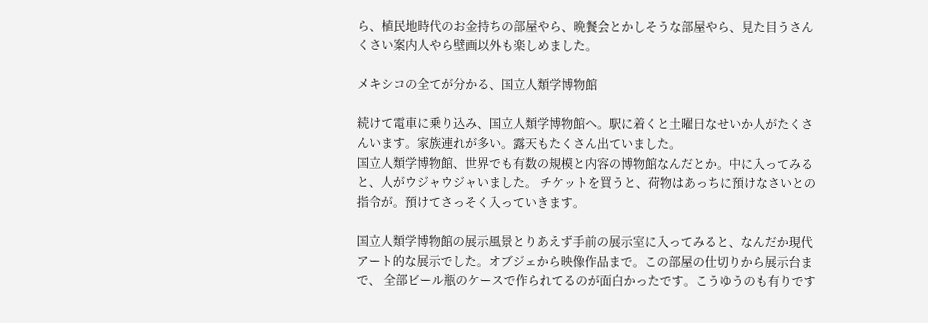ら、植民地時代のお金持ちの部屋やら、晩餐会とかしそうな部屋やら、見た目うさんくさい案内人やら壁画以外も楽しめました。

メキシコの全てが分かる、国立人類学博物館

続けて電車に乗り込み、国立人類学博物館へ。駅に着くと土曜日なせいか人がたくさんいます。家族連れが多い。露天もたくさん出ていました。
国立人類学博物館、世界でも有数の規模と内容の博物館なんだとか。中に入ってみると、人がウジャウジャいました。 チケットを買うと、荷物はあっちに預けなさいとの指令が。預けてさっそく入っていきます。

国立人類学博物館の展示風景とりあえず手前の展示室に入ってみると、なんだか現代アート的な展示でした。オブジェから映像作品まで。この部屋の仕切りから展示台まで、 全部ビール瓶のケースで作られてるのが面白かったです。こうゆうのも有りです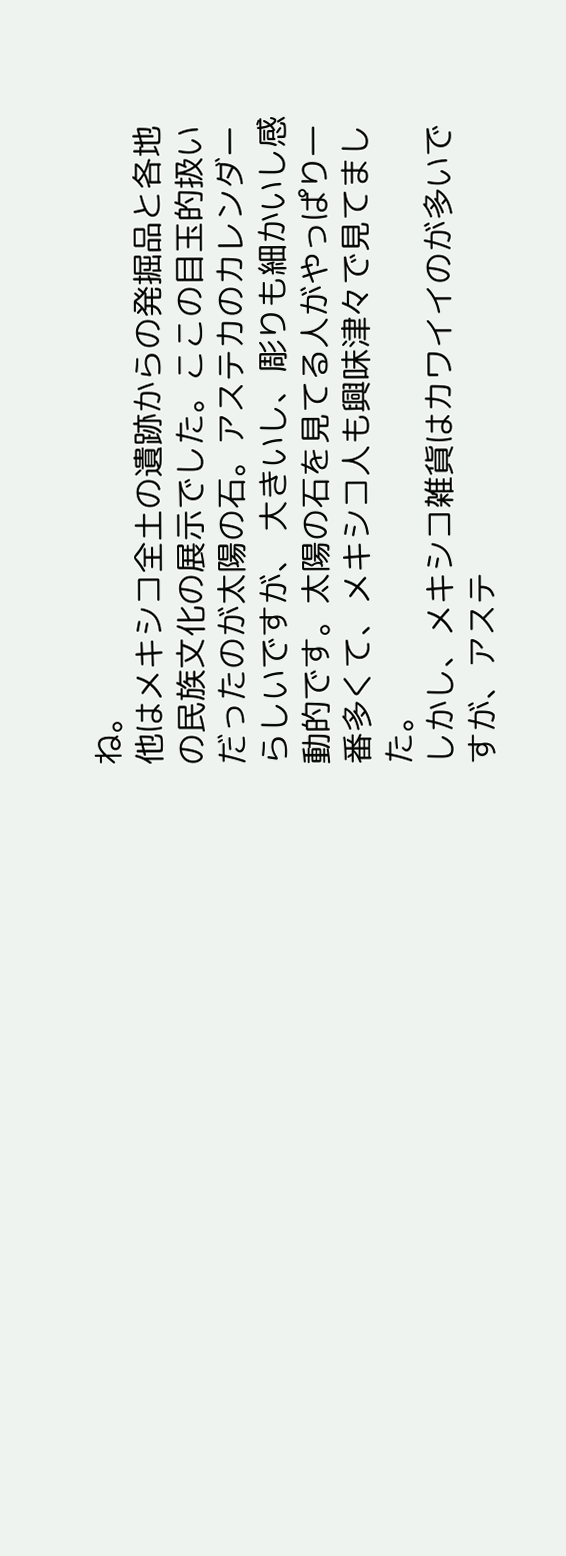ね。
他はメキシコ全土の遺跡からの発掘品と各地の民族文化の展示でした。ここの目玉的扱いだったのが太陽の石。アステカのカレンダーらしいですが、 大きいし、彫りも細かいし感動的です。太陽の石を見てる人がやっぱり一番多くて、メキシコ人も興味津々で見てました。
しかし、メキシコ雑貨はカワイイのが多いですが、アステ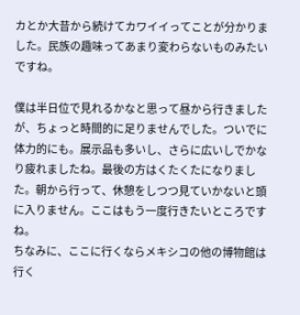カとか大昔から続けてカワイイってことが分かりました。民族の趣味ってあまり変わらないものみたいですね。

僕は半日位で見れるかなと思って昼から行きましたが、ちょっと時間的に足りませんでした。ついでに体力的にも。展示品も多いし、さらに広いしでかなり疲れましたね。最後の方はくたくたになりました。朝から行って、休憩をしつつ見ていかないと頭に入りません。ここはもう一度行きたいところですね。
ちなみに、ここに行くならメキシコの他の博物館は行く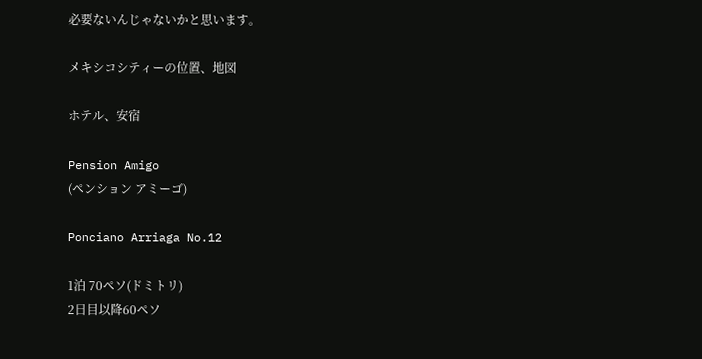必要ないんじゃないかと思います。

メキシコシティーの位置、地図

ホテル、安宿

Pension Amigo
(ペンション アミーゴ)

Ponciano Arriaga No.12

1泊 70ペソ(ドミトリ)
2日目以降60ペソ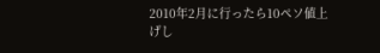2010年2月に行ったら10ペソ値上げし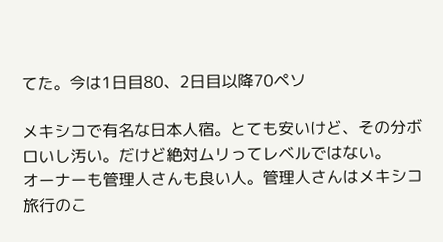てた。今は1日目80、2日目以降70ペソ

メキシコで有名な日本人宿。とても安いけど、その分ボロいし汚い。だけど絶対ムリってレベルではない。
オーナーも管理人さんも良い人。管理人さんはメキシコ旅行のこ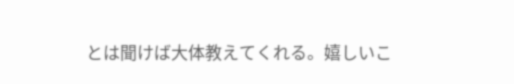とは聞けば大体教えてくれる。嬉しいこ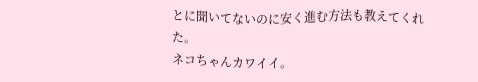とに聞いてないのに安く進む方法も教えてくれた。
ネコちゃんカワイイ。